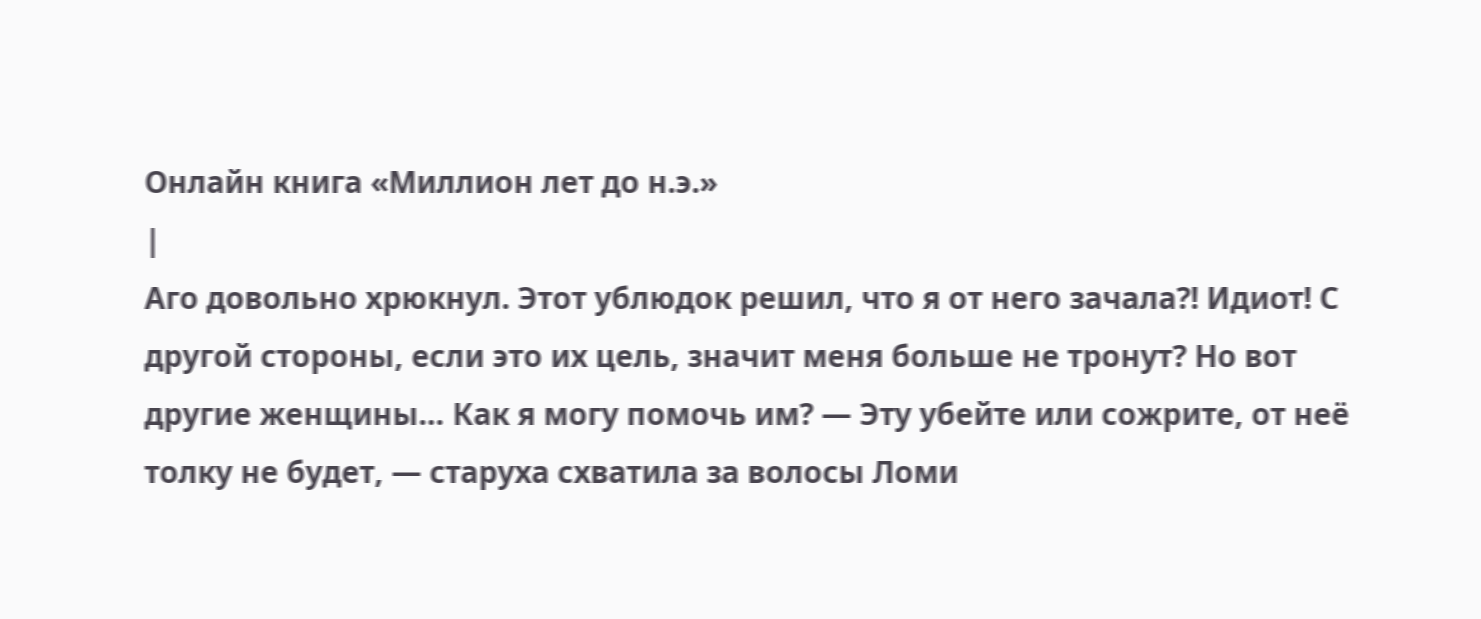Онлайн книга «Миллион лет до н.э.»
|
Аго довольно хрюкнул. Этот ублюдок решил, что я от него зачала?! Идиот! С другой стороны, если это их цель, значит меня больше не тронут? Но вот другие женщины… Как я могу помочь им? — Эту убейте или сожрите, от неё толку не будет, — старуха схватила за волосы Ломи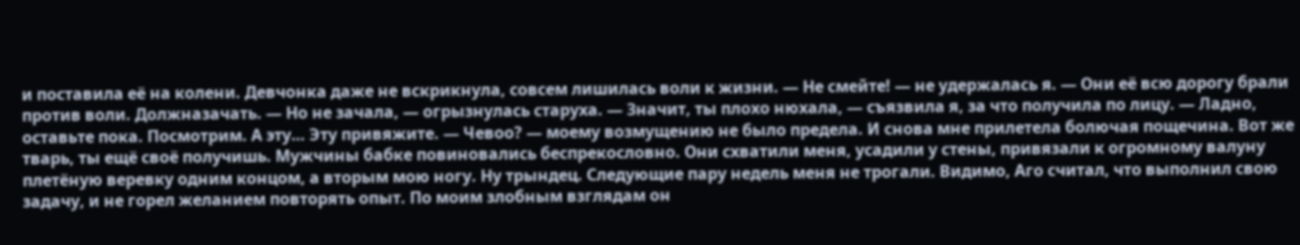и поставила её на колени. Девчонка даже не вскрикнула, совсем лишилась воли к жизни. — Не смейте! — не удержалась я. — Они её всю дорогу брали против воли. Должназачать. — Но не зачала, — огрызнулась старуха. — Значит, ты плохо нюхала, — съязвила я, за что получила по лицу. — Ладно, оставьте пока. Посмотрим. А эту… Эту привяжите. — Чевоо? — моему возмущению не было предела. И снова мне прилетела болючая пощечина. Вот же тварь, ты ещё своё получишь. Мужчины бабке повиновались беспрекословно. Они схватили меня, усадили у стены, привязали к огромному валуну плетёную веревку одним концом, а вторым мою ногу. Ну трындец. Следующие пару недель меня не трогали. Видимо, Аго считал, что выполнил свою задачу, и не горел желанием повторять опыт. По моим злобным взглядам он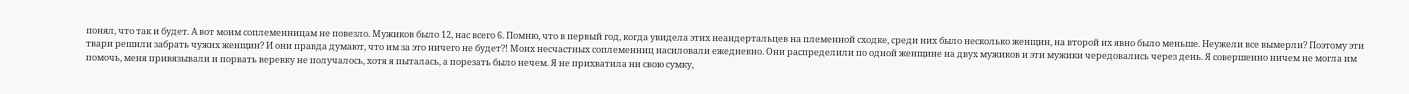понял, что так и будет. А вот моим соплеменницам не повезло. Мужиков было 12, нас всего 6. Помню, что в первый год, когда увидела этих неандертальцев на племенной сходке, среди них было несколько женщин, на второй их явно было меньше. Неужели все вымерли? Поэтому эти твари решили забрать чужих женщин? И они правда думают, что им за это ничего не будет?! Моих несчастных соплеменниц насиловали ежедневно. Они распределили по одной женщине на двух мужиков и эти мужики чередовались через день. Я совершенно ничем не могла им помочь, меня привязывали и порвать веревку не получалось, хотя я пыталась, а порезать было нечем. Я не прихватила ни свою сумку,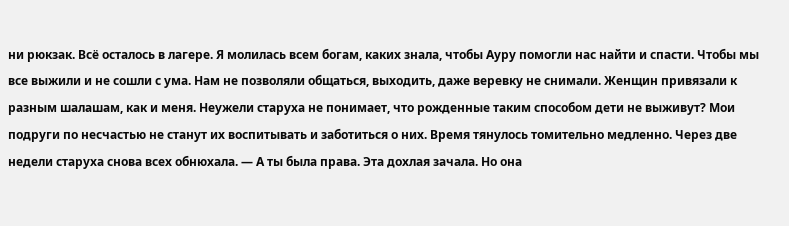ни рюкзак. Всё осталось в лагере. Я молилась всем богам, каких знала, чтобы Ауру помогли нас найти и спасти. Чтобы мы все выжили и не сошли с ума. Нам не позволяли общаться, выходить, даже веревку не снимали. Женщин привязали к разным шалашам, как и меня. Неужели старуха не понимает, что рожденные таким способом дети не выживут? Мои подруги по несчастью не станут их воспитывать и заботиться о них. Время тянулось томительно медленно. Через две недели старуха снова всех обнюхала. — А ты была права. Эта дохлая зачала. Но она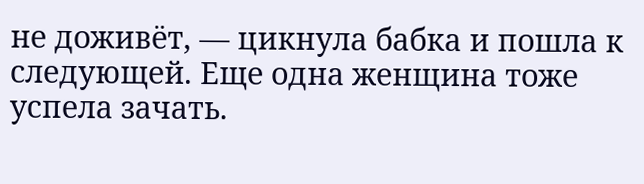не доживёт, — цикнула бабка и пошла к следующей. Еще одна женщина тоже успела зачать.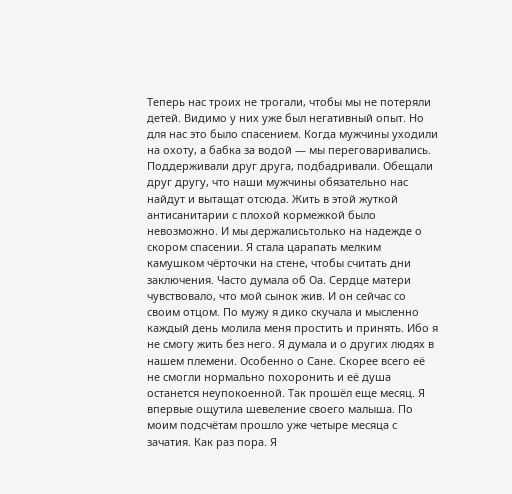Теперь нас троих не трогали, чтобы мы не потеряли детей. Видимо у них уже был негативный опыт. Но для нас это было спасением. Когда мужчины уходили на охоту, а бабка за водой — мы переговаривались. Поддерживали друг друга, подбадривали. Обещали друг другу, что наши мужчины обязательно нас найдут и вытащат отсюда. Жить в этой жуткой антисанитарии с плохой кормежкой было невозможно. И мы держалисьтолько на надежде о скором спасении. Я стала царапать мелким камушком чёрточки на стене, чтобы считать дни заключения. Часто думала об Оа. Сердце матери чувствовало, что мой сынок жив. И он сейчас со своим отцом. По мужу я дико скучала и мысленно каждый день молила меня простить и принять. Ибо я не смогу жить без него. Я думала и о других людях в нашем племени. Особенно о Сане. Скорее всего её не смогли нормально похоронить и её душа останется неупокоенной. Так прошёл еще месяц. Я впервые ощутила шевеление своего малыша. По моим подсчётам прошло уже четыре месяца с зачатия. Как раз пора. Я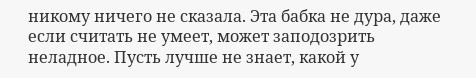никому ничего не сказала. Эта бабка не дура, даже если считать не умеет, может заподозрить неладное. Пусть лучше не знает, какой у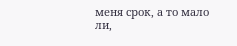меня срок, а то мало ли,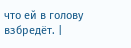что ей в голову взбредёт. |